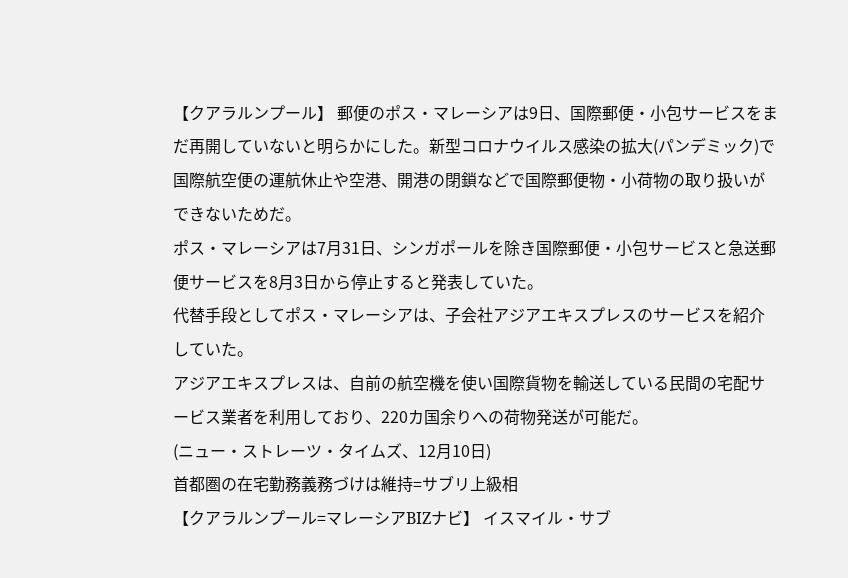【クアラルンプール】 郵便のポス・マレーシアは9日、国際郵便・小包サービスをまだ再開していないと明らかにした。新型コロナウイルス感染の拡大(パンデミック)で国際航空便の運航休止や空港、開港の閉鎖などで国際郵便物・小荷物の取り扱いができないためだ。
ポス・マレーシアは7月31日、シンガポールを除き国際郵便・小包サービスと急送郵便サービスを8月3日から停止すると発表していた。
代替手段としてポス・マレーシアは、子会社アジアエキスプレスのサービスを紹介していた。
アジアエキスプレスは、自前の航空機を使い国際貨物を輸送している民間の宅配サービス業者を利用しており、220カ国余りへの荷物発送が可能だ。
(ニュー・ストレーツ・タイムズ、12月10日)
首都圏の在宅勤務義務づけは維持=サブリ上級相
【クアラルンプール=マレーシアBIZナビ】 イスマイル・サブ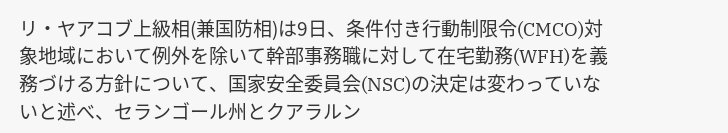リ・ヤアコブ上級相(兼国防相)は9日、条件付き行動制限令(CMCO)対象地域において例外を除いて幹部事務職に対して在宅勤務(WFH)を義務づける方針について、国家安全委員会(NSC)の決定は変わっていないと述べ、セランゴール州とクアラルン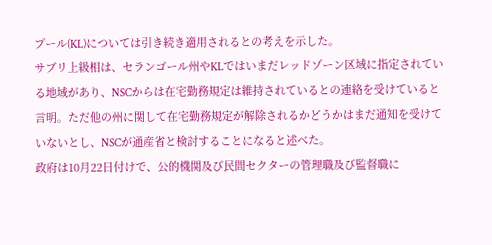プール(KL)については引き続き適用されるとの考えを示した。
サブリ上級相は、セランゴール州やKLではいまだレッドゾーン区域に指定されている地域があり、NSCからは在宅勤務規定は維持されているとの連絡を受けていると言明。ただ他の州に関して在宅勤務規定が解除されるかどうかはまだ通知を受けていないとし、NSCが通産省と検討することになると述べた。
政府は10月22日付けで、公的機関及び民間セクターの管理職及び監督職に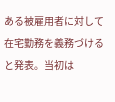ある被雇用者に対して在宅勤務を義務づけると発表。当初は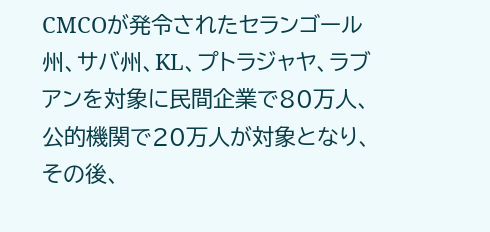CMCOが発令されたセランゴール州、サバ州、KL、プトラジャヤ、ラブアンを対象に民間企業で80万人、公的機関で20万人が対象となり、その後、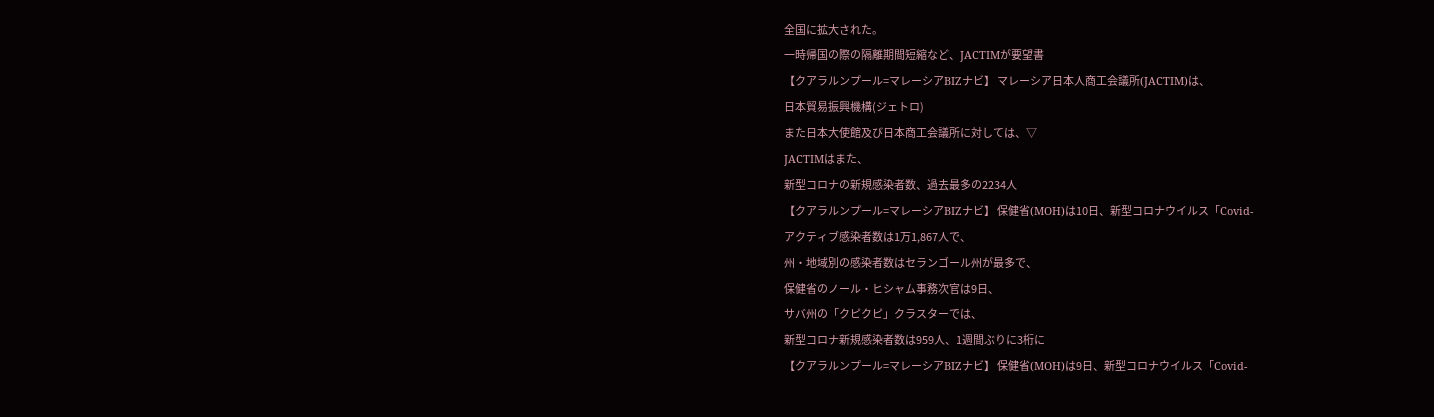全国に拡大された。
一時帰国の際の隔離期間短縮など、JACTIMが要望書
【クアラルンプール=マレーシアBIZナビ】 マレーシア日本人商工会議所(JACTIM)は、
日本貿易振興機構(ジェトロ)
また日本大使館及び日本商工会議所に対しては、▽
JACTIMはまた、
新型コロナの新規感染者数、過去最多の2234人
【クアラルンプール=マレーシアBIZナビ】 保健省(MOH)は10日、新型コロナウイルス「Covid-
アクティブ感染者数は1万1,867人で、
州・地域別の感染者数はセランゴール州が最多で、
保健省のノール・ヒシャム事務次官は9日、
サバ州の「クピクピ」クラスターでは、
新型コロナ新規感染者数は959人、1週間ぶりに3桁に
【クアラルンプール=マレーシアBIZナビ】 保健省(MOH)は9日、新型コロナウイルス「Covid-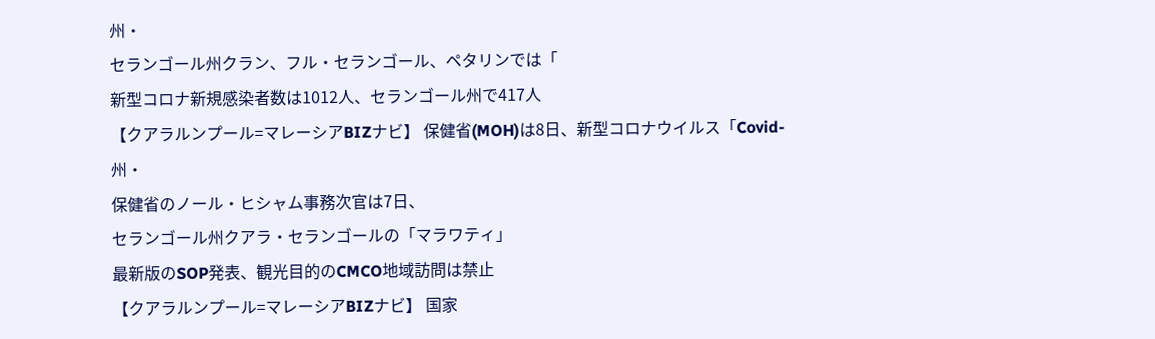州・
セランゴール州クラン、フル・セランゴール、ペタリンでは「
新型コロナ新規感染者数は1012人、セランゴール州で417人
【クアラルンプール=マレーシアBIZナビ】 保健省(MOH)は8日、新型コロナウイルス「Covid-
州・
保健省のノール・ヒシャム事務次官は7日、
セランゴール州クアラ・セランゴールの「マラワティ」
最新版のSOP発表、観光目的のCMCO地域訪問は禁止
【クアラルンプール=マレーシアBIZナビ】 国家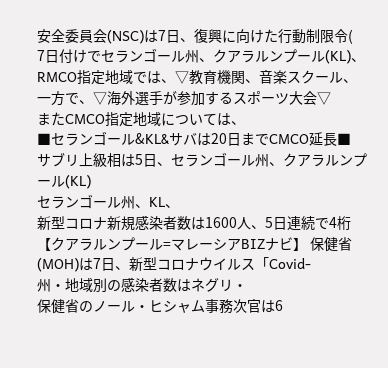安全委員会(NSC)は7日、復興に向けた行動制限令(
7日付けでセランゴール州、クアラルンプール(KL)、
RMCO指定地域では、▽教育機関、音楽スクール、
一方で、▽海外選手が参加するスポーツ大会▽
またCMCO指定地域については、
■セランゴール&KL&サバは20日までCMCO延長■
サブリ上級相は5日、セランゴール州、クアラルンプール(KL)
セランゴール州、KL、
新型コロナ新規感染者数は1600人、5日連続で4桁
【クアラルンプール=マレーシアBIZナビ】 保健省(MOH)は7日、新型コロナウイルス「Covid-
州・地域別の感染者数はネグリ・
保健省のノール・ヒシャム事務次官は6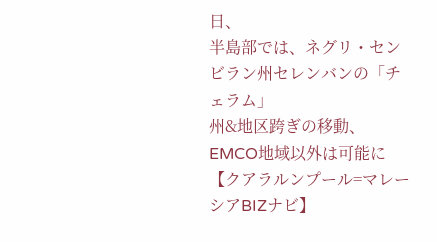日、
半島部では、ネグリ・センビラン州セレンバンの「チェラム」
州&地区跨ぎの移動、EMCO地域以外は可能に
【クアラルンプール=マレーシアBIZナビ】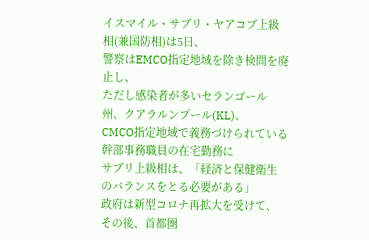イスマイル・サブリ・ヤアコブ上級相(兼国防相)は5日、
警察はEMCO指定地域を除き検問を廃止し、
ただし感染者が多いセランゴール州、クアラルンプール(KL)、
CMCO指定地域で義務づけられている幹部事務職員の在宅勤務に
サブリ上級相は、「経済と保健衛生のバランスをとる必要がある」
政府は新型コロナ再拡大を受けて、
その後、首都圏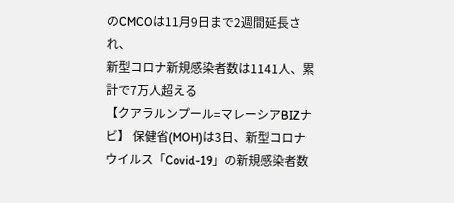のCMCOは11月9日まで2週間延長され、
新型コロナ新規感染者数は1141人、累計で7万人超える
【クアラルンプール=マレーシアBIZナビ】 保健省(MOH)は3日、新型コロナウイルス「Covid-19」の新規感染者数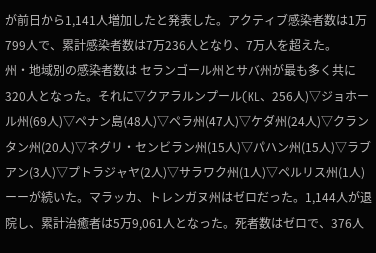が前日から1,141人増加したと発表した。アクティブ感染者数は1万799人で、累計感染者数は7万236人となり、7万人を超えた。
州・地域別の感染者数は セランゴール州とサバ州が最も多く共に320人となった。それに▽クアラルンプール(KL、256人)▽ジョホール州(69人)▽ペナン島(48人)▽ペラ州(47人)▽ケダ州(24人)▽クランタン州(20人)▽ネグリ・センビラン州(15人)▽パハン州(15人)▽ラブアン(3人)▽プトラジャヤ(2人)▽サラワク州(1人)▽ペルリス州(1人)ーーが続いた。マラッカ、トレンガヌ州はゼロだった。1,144人が退院し、累計治癒者は5万9,061人となった。死者数はゼロで、376人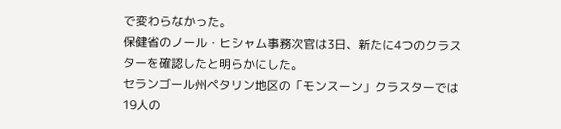で変わらなかった。
保健省のノール・ヒシャム事務次官は3日、新たに4つのクラスターを確認したと明らかにした。
セランゴール州ペタリン地区の「モンスーン」クラスターでは19人の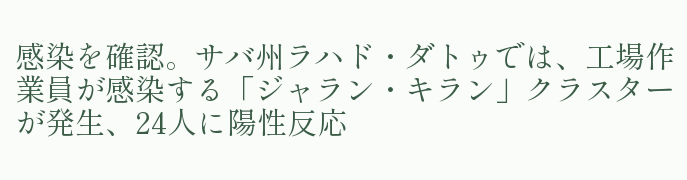感染を確認。サバ州ラハド・ダトゥでは、工場作業員が感染する「ジャラン・キラン」クラスターが発生、24人に陽性反応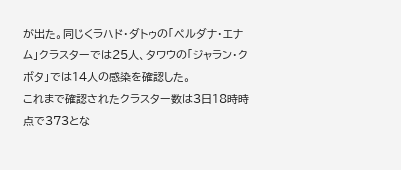が出た。同じくラハド・ダトゥの「ペルダナ・エナム」クラスターでは25人、タワウの「ジャラン・クボタ」では14人の感染を確認した。
これまで確認されたクラスター数は3日18時時点で373とな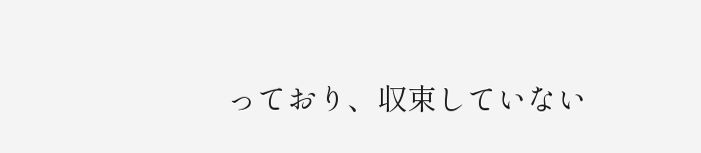っており、収束していない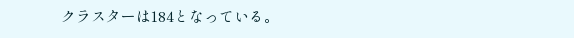クラスターは184となっている。